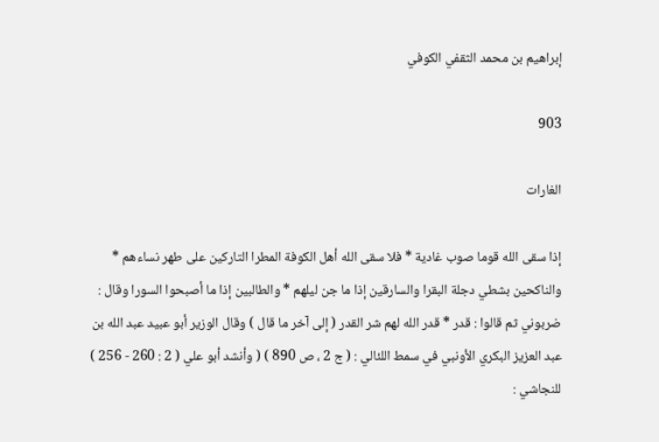إبراهيم بن محمد الثقفي الكوفي

903

الغارات

إذا سقى الله قوما صوب غادية * فلا سقى الله أهل الكوفة المطرا التاركين على طهر نساءهم * والناكحين بشطي دجلة البقرا والسارقين إذا ما جن ليلهم * والطالبين إذا ما أصبحوا السورا وقال : ضربوني ثم قالوا : قدر * قدر الله لهم شر القدر ( إلى آخر ما قال ) وقال الوزير أبو عبيد عبد الله بن عبد العزيز البكري الأونبي في سمط اللئالي : ( ج 2 ، ص 890 ) ( وأنشد أبو علي ( 2 : 260 - 256 ) للنجاشي :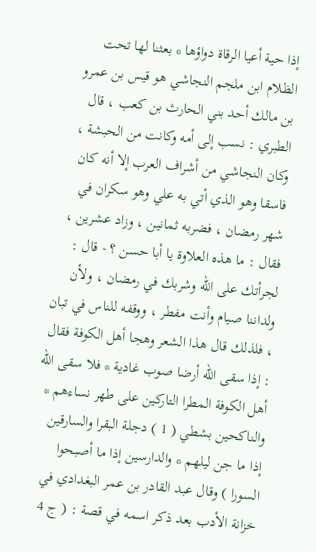إذا حية أعيا الرقاة دواؤها * بعثنا لها تحت الظلام ابن ملجم النجاشي هو قيس بن عمرو بن مالك أحد بني الحارث بن كعب ، قال الطبري : نسب إلى أمه وكانت من الحبشة ، وكان النجاشي من أشراف العرب إلا أنه كان فاسقا وهو الذي أتي به علي وهو سكران في شهر رمضان ، فضربه ثمانين ، وزاد عشرين ، فقال : ما هذه العلاوة يا أبا حسن ؟ - قال : لجرأتك على الله وشربك في رمضان ، ولأن ولداننا صيام وأنت مفطر ، ووقفه للناس في تبان ، فلذلك قال هذا الشعر وهجا أهل الكوفة فقال : إذا سقى الله أرضا صوب غادية * فلا سقى الله أهل الكوفة المطرا التاركين على طهر نساءهم * والناكحين بشطي ( 1 ) دجلة البقرا والسارقين إذا ما جن ليلهم * والدارسين إذا ما أصبحوا السورا ) وقال عبد القادر بن عمر البغدادي في خزانة الأدب بعد ذكر اسمه في قصة : ( ج 4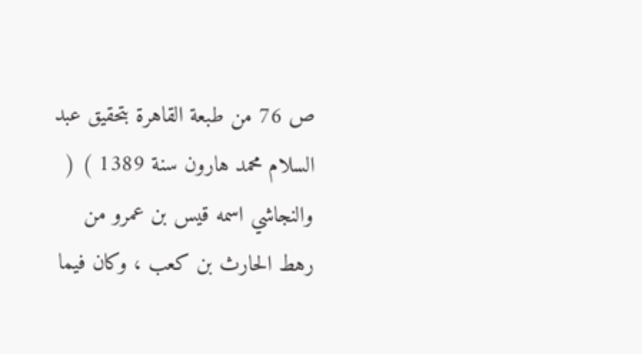ص 76 من طبعة القاهرة بتحقيق عبد السلام محمد هارون سنة 1389 ) ( والنجاشي اسمه قيس بن عمرو من رهط الحارث بن كعب ، وكان فيما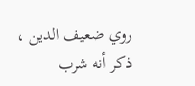روي ضعيف الدين ، ذكر أنه شرب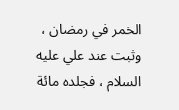الخمر في رمضان ، وثبت عند علي عليه السلام ، فجلده مائة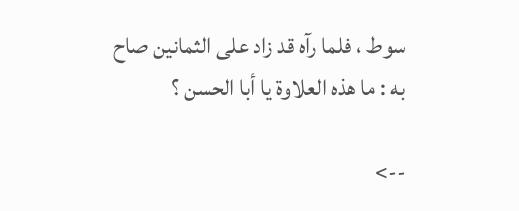سوط ، فلما رآه قد زاد على الثمانين صاح به : ما هذه العلاوة يا أبا الحسن ؟

-->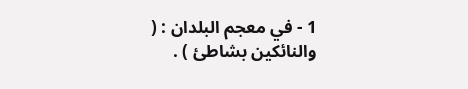1 - في معجم البلدان : ( والنائكين بشاطئ ) .